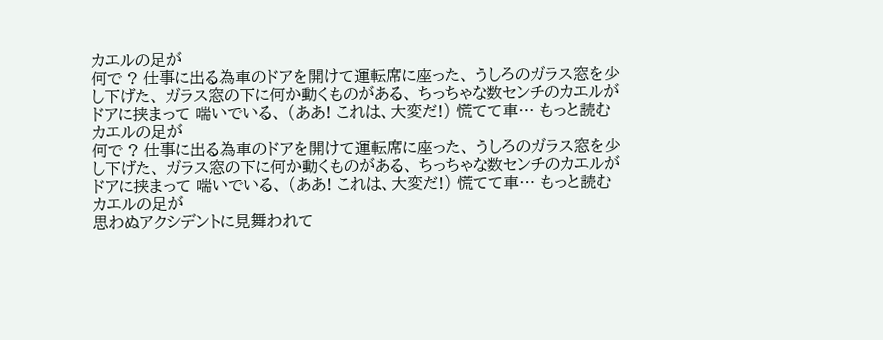カエルの足が
何で ? 仕事に出る為車のドアを開けて運転席に座った、 うしろのガラス窓を少し下げた、 ガラス窓の下に何か動くものがある、 ちっちゃな数センチのカエルがドアに挟まって 喘いでいる、 (ああ! これは、大変だ!) 慌てて車… もっと読む カエルの足が
何で ? 仕事に出る為車のドアを開けて運転席に座った、 うしろのガラス窓を少し下げた、 ガラス窓の下に何か動くものがある、 ちっちゃな数センチのカエルがドアに挟まって 喘いでいる、 (ああ! これは、大変だ!) 慌てて車… もっと読む カエルの足が
思わぬアクシデントに見舞われて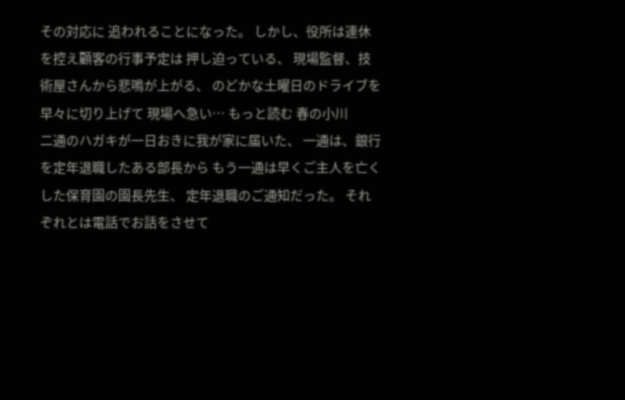その対応に 追われることになった。 しかし、役所は連休を控え顧客の行事予定は 押し迫っている、 現場監督、技術屋さんから悲鳴が上がる、 のどかな土曜日のドライブを早々に切り上げて 現場へ急い… もっと読む 春の小川
二通のハガキが一日おきに我が家に届いた、 一通は、銀行を定年退職したある部長から もう一通は早くご主人を亡くした保育園の園長先生、 定年退職のご通知だった。 それぞれとは電話でお話をさせて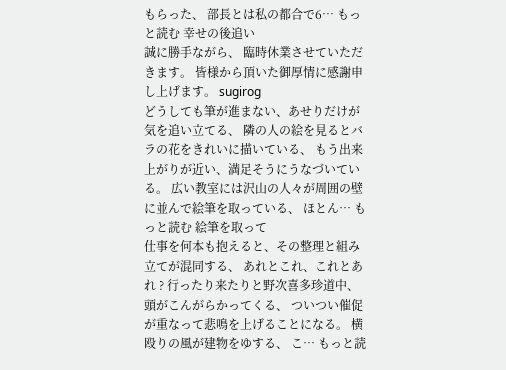もらった、 部長とは私の都合で6… もっと読む 幸せの後追い
誠に勝手ながら、 臨時休業させていただきます。 皆様から頂いた御厚情に感謝申し上げます。 sugirog
どうしても筆が進まない、あせりだけが気を追い立てる、 隣の人の絵を見るとバラの花をきれいに描いている、 もう出来上がりが近い、満足そうにうなづいている。 広い教室には沢山の人々が周囲の壁に並んで絵筆を取っている、 ほとん… もっと読む 絵筆を取って
仕事を何本も抱えると、その整理と組み立てが混同する、 あれとこれ、これとあれ ? 行ったり来たりと野次喜多珍道中、頭がこんがらかってくる、 ついつい催促が重なって悲鳴を上げることになる。 横殴りの風が建物をゆする、 こ… もっと読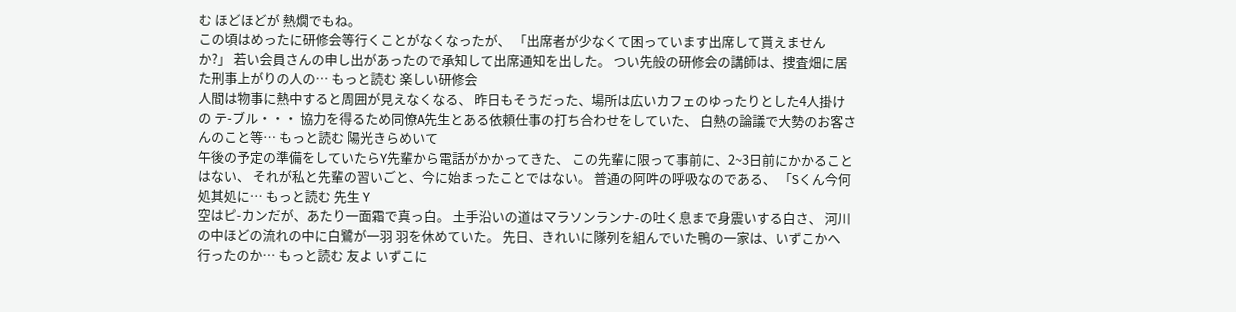む ほどほどが 熱燗でもね。
この頃はめったに研修会等行くことがなくなったが、 「出席者が少なくて困っています出席して貰えませんか?」 若い会員さんの申し出があったので承知して出席通知を出した。 つい先般の研修会の講師は、捜査畑に居た刑事上がりの人の… もっと読む 楽しい研修会
人間は物事に熱中すると周囲が見えなくなる、 昨日もそうだった、場所は広いカフェのゆったりとした4人掛けの テ-ブル・・・ 協力を得るため同僚A先生とある依頼仕事の打ち合わせをしていた、 白熱の論議で大勢のお客さんのこと等… もっと読む 陽光きらめいて
午後の予定の準備をしていたらY先輩から電話がかかってきた、 この先輩に限って事前に、2~3日前にかかることはない、 それが私と先輩の習いごと、今に始まったことではない。 普通の阿吽の呼吸なのである、 「Sくん今何処其処に… もっと読む 先生 Y
空はピ-カンだが、あたり一面霜で真っ白。 土手沿いの道はマラソンランナ-の吐く息まで身震いする白さ、 河川の中ほどの流れの中に白鷺が一羽 羽を休めていた。 先日、きれいに隊列を組んでいた鴨の一家は、いずこかへ 行ったのか… もっと読む 友よ いずこに